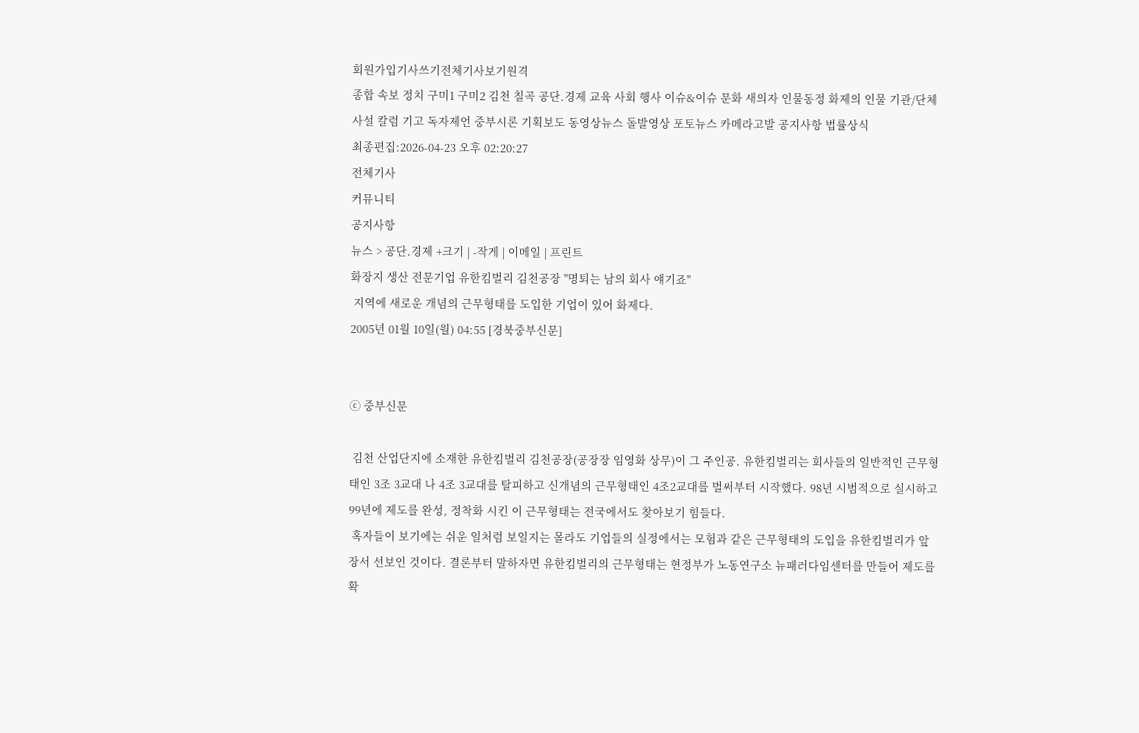회원가입기사쓰기전체기사보기원격
종합 속보 정치 구미1 구미2 김천 칠곡 공단.경제 교육 사회 행사 이슈&이슈 문화 새의자 인물동정 화제의 인물 기관/단체 사설 칼럼 기고 독자제언 중부시론 기획보도 동영상뉴스 돌발영상 포토뉴스 카메라고발 공지사항 법률상식
최종편집:2026-04-23 오후 02:20:27
전체기사
커뮤니티
공지사항
뉴스 > 공단.경제 +크기 | -작게 | 이메일 | 프린트
화장지 생산 전문기업 유한킴벌리 김천공장 "명퇴는 남의 회사 얘기죠"
 지역에 새로운 개념의 근무형태를 도입한 기업이 있어 화제다.
2005년 01월 10일(월) 04:55 [경북중부신문]


ⓒ 중부신문

 김천 산업단지에 소재한 유한킴벌리 김천공장(공장장 임영화 상무)이 그 주인공. 유한킴벌리는 회사들의 일반적인 근무형태인 3조 3교대 나 4조 3교대를 탈피하고 신개념의 근무형태인 4조2교대를 벌써부터 시작했다. 98년 시범적으로 실시하고 99년에 제도를 완성, 정착화 시킨 이 근무형태는 전국에서도 찾아보기 힘들다.
 혹자들이 보기에는 쉬운 일처럼 보일지는 몰라도 기업들의 실정에서는 모험과 같은 근무형태의 도입을 유한킴벌리가 앞장서 선보인 것이다. 결론부터 말하자면 유한킴벌리의 근무형태는 현정부가 노동연구소 뉴패러다임센터를 만들어 제도를 확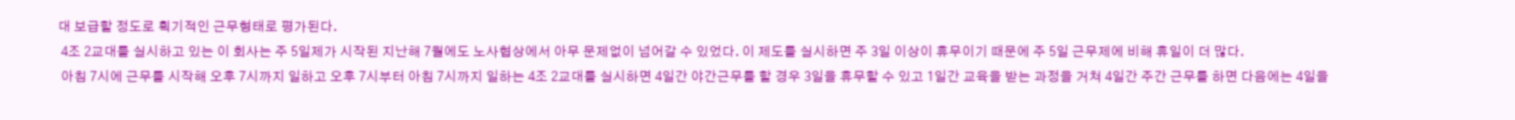대 보급할 정도로 획기적인 근무형태로 평가된다.
 4조 2교대를 실시하고 있는 이 회사는 주 5일제가 시작된 지난해 7월에도 노사협상에서 아무 문제없이 넘어갈 수 있었다. 이 제도를 실시하면 주 3일 이상이 휴무이기 때문에 주 5일 근무제에 비해 휴일이 더 많다.
 아침 7시에 근무를 시작해 오후 7시까지 일하고 오후 7시부터 아침 7시까지 일하는 4조 2교대를 실시하면 4일간 야간근무를 할 경우 3일을 휴무할 수 있고 1일간 교육을 받는 과정을 거쳐 4일간 주간 근무를 하면 다음에는 4일을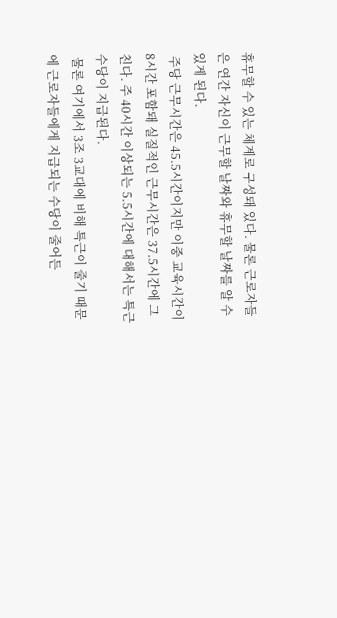휴무할 수 있는 체계로 구성돼 있다. 물론 근로자들은 연간 자신이 근무할 날짜와 휴무할 날짜를 알 수 있게 된다.
 주당 근무시간은 45.5시간이지만 이중 교육시간이 8시간 포함돼 실질적인 근무시간은 37.5시간에 그친다. 주 40시간 이상되는 5.5시간에 대해서는 특근수당이 지급된다.
 물론 여기에서 3조 3교대에 비해 특근이 줄기 때문에 근로자들에게 지급되는 수당이 줄어든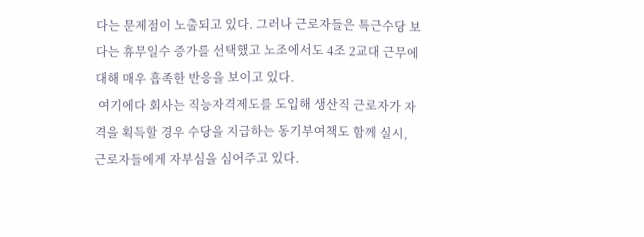다는 문제점이 노출되고 있다. 그러나 근로자들은 특근수당 보다는 휴무일수 증가를 선택했고 노조에서도 4조 2교대 근무에 대해 매우 흡족한 반응을 보이고 있다.
 여기에다 회사는 직능자격제도를 도입해 생산직 근로자가 자격을 획득할 경우 수당을 지급하는 동기부여책도 함께 실시, 근로자들에게 자부심을 심어주고 있다.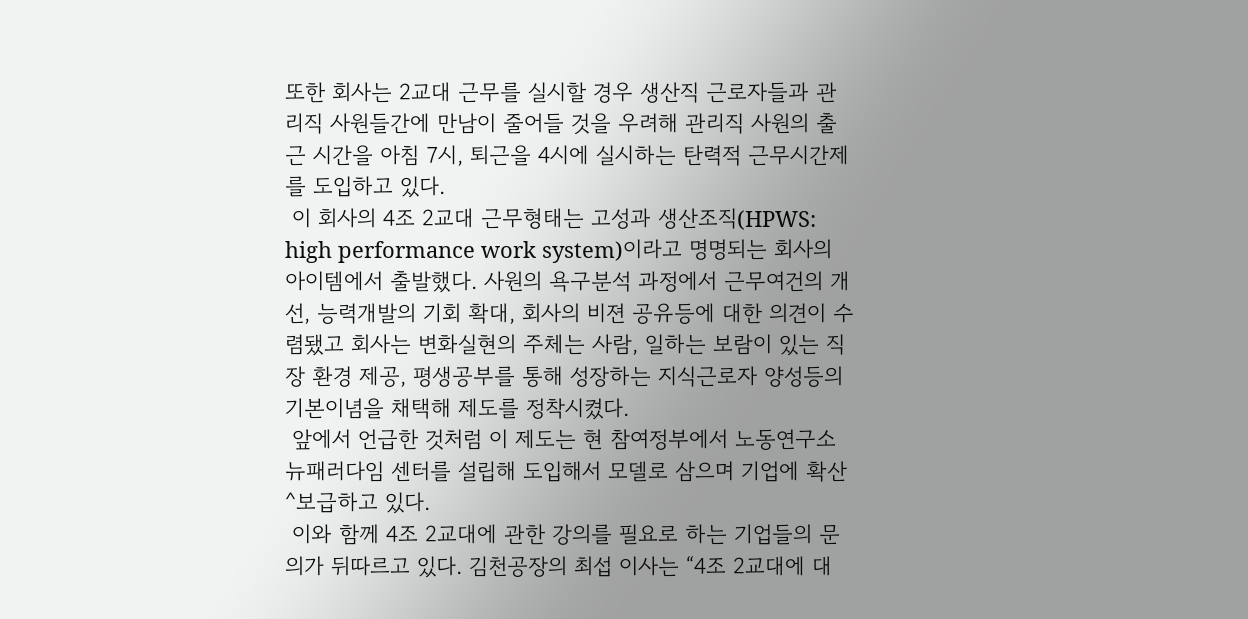또한 회사는 2교대 근무를 실시할 경우 생산직 근로자들과 관리직 사원들간에 만남이 줄어들 것을 우려해 관리직 사원의 출근 시간을 아침 7시, 퇴근을 4시에 실시하는 탄력적 근무시간제를 도입하고 있다.
 이 회사의 4조 2교대 근무형태는 고성과 생산조직(HPWS: high performance work system)이라고 명명되는 회사의 아이템에서 출발했다. 사원의 욕구분석 과정에서 근무여건의 개선, 능력개발의 기회 확대, 회사의 비젼 공유등에 대한 의견이 수렴됐고 회사는 변화실현의 주체는 사람, 일하는 보람이 있는 직장 환경 제공, 평생공부를 통해 성장하는 지식근로자 양성등의 기본이념을 채택해 제도를 정착시켰다.
 앞에서 언급한 것처럼 이 제도는 현 참여정부에서 노동연구소 뉴패러다임 센터를 설립해 도입해서 모델로 삼으며 기업에 확산^보급하고 있다.
 이와 함께 4조 2교대에 관한 강의를 필요로 하는 기업들의 문의가 뒤따르고 있다. 김천공장의 최섭 이사는 “4조 2교대에 대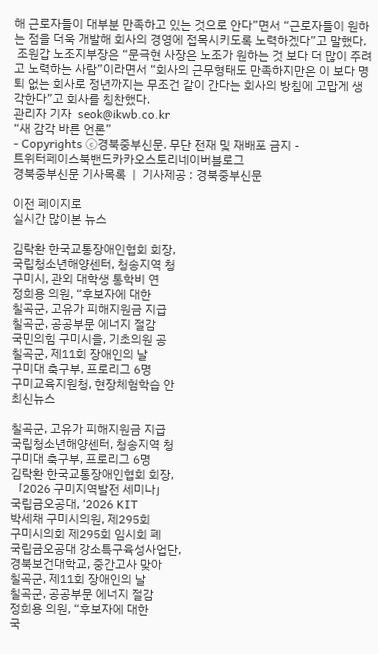해 근로자들이 대부분 만족하고 있는 것으로 안다”면서 “근로자들이 원하는 점을 더욱 개발해 회사의 경영에 접목시키도록 노력하겠다”고 말했다.
 조원갑 노조지부장은 “문극현 사장은 노조가 원하는 것 보다 더 많이 주려고 노력하는 사람”이라면서 “회사의 근무형태도 만족하지만은 이 보다 명퇴 없는 회사로 정년까지는 무조건 같이 간다는 회사의 방침에 고맙게 생각한다”고 회사를 칭찬했다.
관리자 기자  seok@ikwb.co.kr
“새 감각 바른 언론”
- Copyrights ⓒ경북중부신문. 무단 전재 및 재배포 금지 -
트위터페이스북밴드카카오스토리네이버블로그
경북중부신문 기사목록  |  기사제공 : 경북중부신문

이전 페이지로
실시간 많이본 뉴스

김락환 한국교통장애인협회 회장,
국립청소년해양센터, 청송지역 청
구미시, 관외 대학생 통학비 연
정희용 의원, “후보자에 대한
칠곡군, 고유가 피해지원금 지급
칠곡군, 공공부문 에너지 절감
국민의힘 구미시을, 기초의원 공
칠곡군, 제11회 장애인의 날
구미대 축구부, 프로리그 6명
구미교육지원청, 현장체험학습 안
최신뉴스

칠곡군, 고유가 피해지원금 지급
국립청소년해양센터, 청송지역 청
구미대 축구부, 프로리그 6명
김락환 한국교통장애인협회 회장,
「2026 구미지역발전 세미나」
국립금오공대, ‘2026 KIT
박세채 구미시의원, 제295회
구미시의회 제295회 임시회 폐
국립금오공대 강소특구육성사업단,
경북보건대학교, 중간고사 맞아
칠곡군, 제11회 장애인의 날
칠곡군, 공공부문 에너지 절감
정희용 의원, “후보자에 대한
국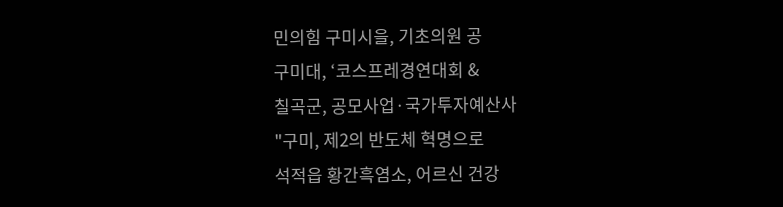민의힘 구미시을, 기초의원 공
구미대, ‘코스프레경연대회 &
칠곡군, 공모사업·국가투자예산사
"구미, 제2의 반도체 혁명으로
석적읍 황간흑염소, 어르신 건강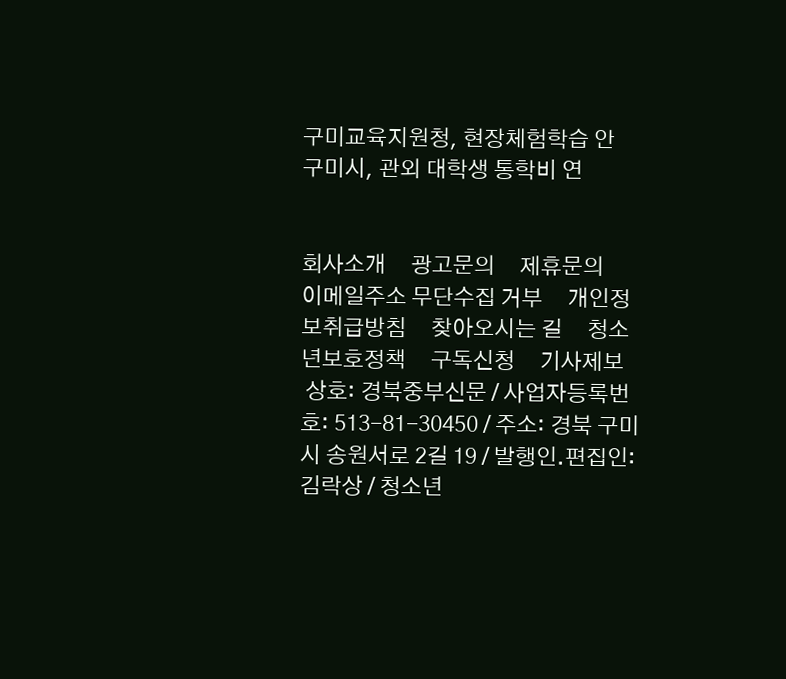구미교육지원청, 현장체험학습 안
구미시, 관외 대학생 통학비 연


회사소개     광고문의     제휴문의     이메일주소 무단수집 거부     개인정보취급방침     찾아오시는 길     청소년보호정책     구독신청     기사제보
 상호: 경북중부신문 / 사업자등록번호: 513-81-30450 / 주소: 경북 구미시 송원서로 2길 19 / 발행인.편집인: 김락상 / 청소년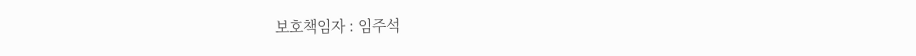보호책임자 : 임주석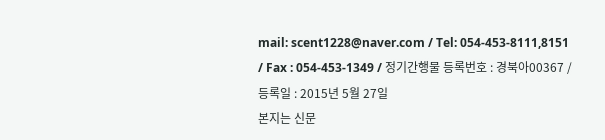mail: scent1228@naver.com / Tel: 054-453-8111,8151 / Fax : 054-453-1349 / 정기간행물 등록번호 : 경북아00367 / 등록일 : 2015년 5월 27일
본지는 신문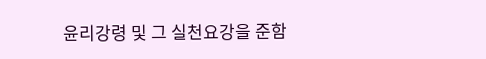윤리강령 및 그 실천요강을 준함